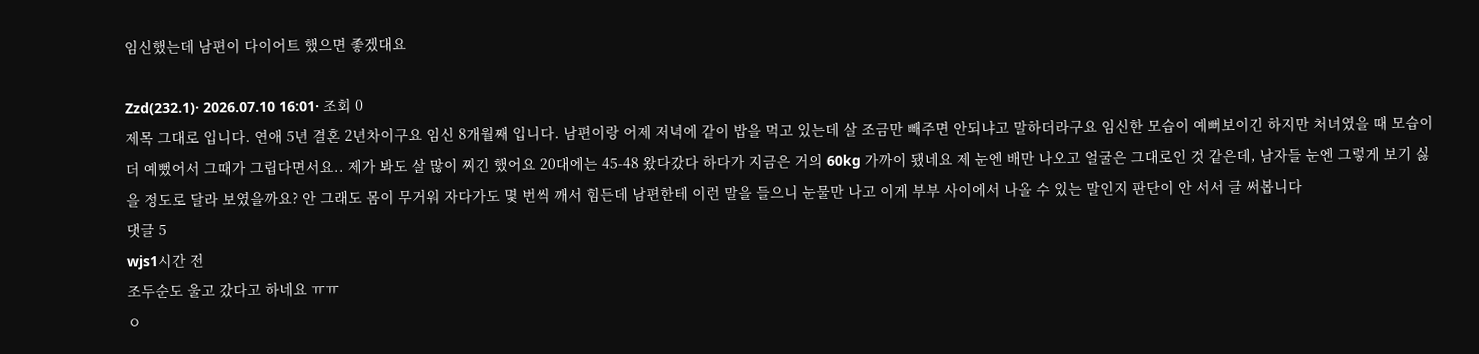임신했는데 남편이 다이어트 했으면 좋겠대요

Zzd(232.1)· 2026.07.10 16:01· 조회 0
제목 그대로 입니다. 연애 5년 결혼 2년차이구요 임신 8개월째 입니다. 남편이랑 어제 저녁에 같이 밥을 먹고 있는데 살 조금만 빼주면 안되냐고 말하더라구요 임신한 모습이 예뻐보이긴 하지만 처녀였을 때 모습이 더 예뻤어서 그때가 그립다면서요.. 제가 봐도 살 많이 찌긴 했어요 20대에는 45-48 왔다갔다 하다가 지금은 거의 60kg 가까이 됐네요 제 눈엔 배만 나오고 얼굴은 그대로인 것 같은데, 남자들 눈엔 그렇게 보기 싫을 정도로 달라 보였을까요? 안 그래도 몸이 무거워 자다가도 몇 번씩 깨서 힘든데 남편한테 이런 말을 들으니 눈물만 나고 이게 부부 사이에서 나올 수 있는 말인지 판단이 안 서서 글 써봅니다
댓글 5
wjs1시간 전
조두순도 울고 갔다고 하네요 ㅠㅠ
ㅇ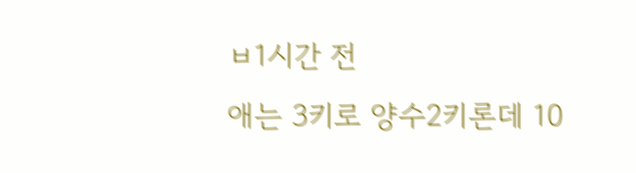ㅂ1시간 전
애는 3키로 양수2키론데 10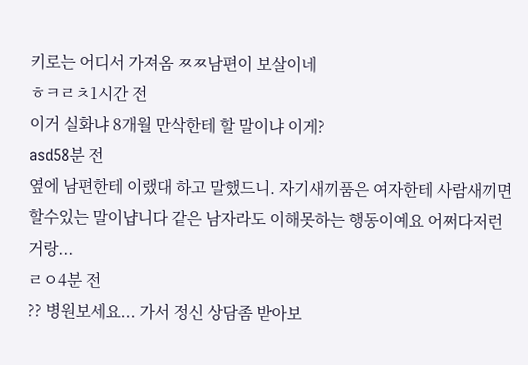키로는 어디서 가져옴 ㅉㅉ남편이 보살이네
ㅎㅋㄹㅊ1시간 전
이거 실화냐 8개월 만삭한테 할 말이냐 이게?
asd58분 전
옆에 남편한테 이랬대 하고 말했드니. 자기새끼품은 여자한테 사람새끼면 할수있는 말이냡니다 같은 남자라도 이해못하는 행동이예요 어쩌다저런거랑...
ㄹㅇ4분 전
?? 병원보세요... 가서 정신 상담좀 받아보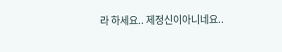라 하세요.. 제정신이아니네요..